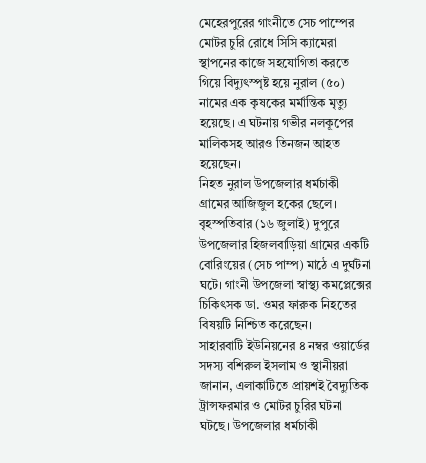মেহেরপুরের গাংনীতে সেচ পাম্পের মোটর চুরি রোধে সিসি ক্যামেরা স্থাপনের কাজে সহযোগিতা করতে গিয়ে বিদ্যুৎস্পৃষ্ট হয়ে নুরাল (৫০) নামের এক কৃষকের মর্মান্তিক মৃত্যু হয়েছে। এ ঘটনায় গভীর নলকূপের মালিকসহ আরও তিনজন আহত হয়েছেন।
নিহত নুরাল উপজেলার ধর্মচাকী গ্রামের আজিজুল হকের ছেলে। বৃহস্পতিবার (১৬ জুলাই) দুপুরে উপজেলার হিজলবাড়িয়া গ্রামের একটি বোরিংয়ের (সেচ পাম্প) মাঠে এ দুর্ঘটনা ঘটে। গাংনী উপজেলা স্বাস্থ্য কমপ্লেক্সের চিকিৎসক ডা. ওমর ফারুক নিহতের বিষয়টি নিশ্চিত করেছেন।
সাহারবাটি ইউনিয়নের ৪ নম্বর ওয়ার্ডের সদস্য বশিরুল ইসলাম ও স্থানীয়রা জানান, এলাকাটিতে প্রায়শই বৈদ্যুতিক ট্রান্সফরমার ও মোটর চুরির ঘটনা ঘটছে। উপজেলার ধর্মচাকী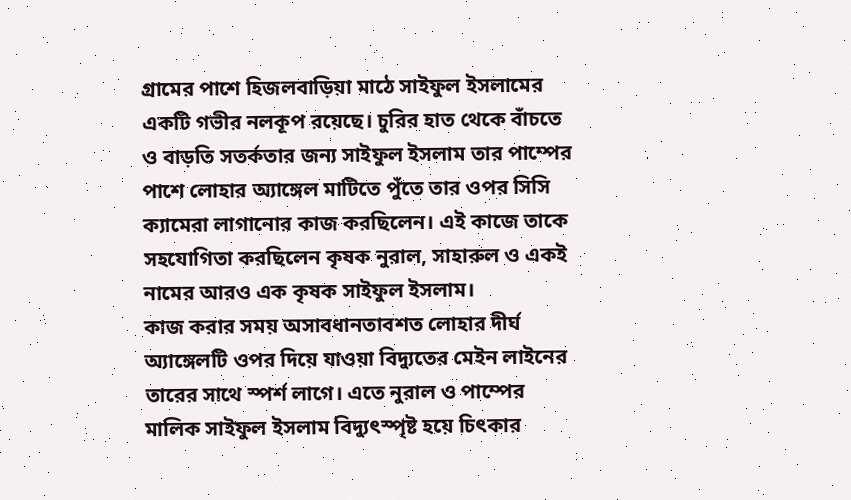গ্রামের পাশে হিজলবাড়িয়া মাঠে সাইফুল ইসলামের একটি গভীর নলকূপ রয়েছে। চুরির হাত থেকে বাঁচতে ও বাড়তি সতর্কতার জন্য সাইফুল ইসলাম তার পাম্পের পাশে লোহার অ্যাঙ্গেল মাটিতে পুঁতে তার ওপর সিসি ক্যামেরা লাগানোর কাজ করছিলেন। এই কাজে তাকে সহযোগিতা করছিলেন কৃষক নুরাল, সাহারুল ও একই নামের আরও এক কৃষক সাইফুল ইসলাম।
কাজ করার সময় অসাবধানতাবশত লোহার দীর্ঘ অ্যাঙ্গেলটি ওপর দিয়ে যাওয়া বিদ্যুতের মেইন লাইনের তারের সাথে স্পর্শ লাগে। এতে নুরাল ও পাম্পের মালিক সাইফুল ইসলাম বিদ্যুৎস্পৃষ্ট হয়ে চিৎকার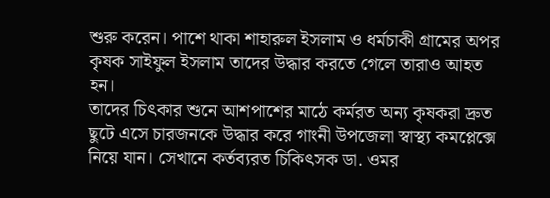শুরু করেন। পাশে থাকা শাহারুল ইসলাম ও ধর্মচাকী গ্রামের অপর কৃষক সাইফুল ইসলাম তাদের উদ্ধার করতে গেলে তারাও আহত হন।
তাদের চিৎকার শুনে আশপাশের মাঠে কর্মরত অন্য কৃষকরা দ্রুত ছুটে এসে চারজনকে উদ্ধার করে গাংনী উপজেলা স্বাস্থ্য কমপ্লেক্সে নিয়ে যান। সেখানে কর্তব্যরত চিকিৎসক ডা. ওমর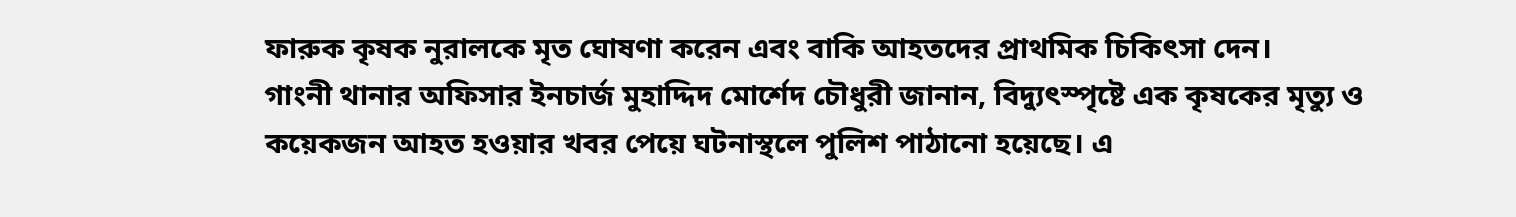ফারুক কৃষক নুরালকে মৃত ঘোষণা করেন এবং বাকি আহতদের প্রাথমিক চিকিৎসা দেন।
গাংনী থানার অফিসার ইনচার্জ মুহাদ্দিদ মোর্শেদ চৌধুরী জানান, বিদ্যুৎস্পৃষ্টে এক কৃষকের মৃত্যু ও কয়েকজন আহত হওয়ার খবর পেয়ে ঘটনাস্থলে পুলিশ পাঠানো হয়েছে। এ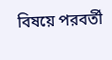বিষয়ে পরবর্তী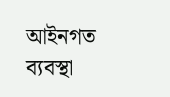আইনগত ব্যবস্থা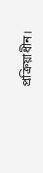প্রক্রিয়াধীন।